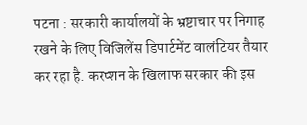पटना : सरकारी कार्यालयों के भ्रष्टाचार पर निगाह रखने के लिए विजिलेंस डिपार्टमेंट वालंटियर तैयार कर रहा है. करप्शन के खिलाफ सरकार की इस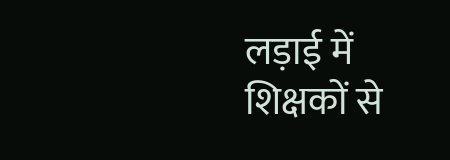लड़ाई में शिक्षकों से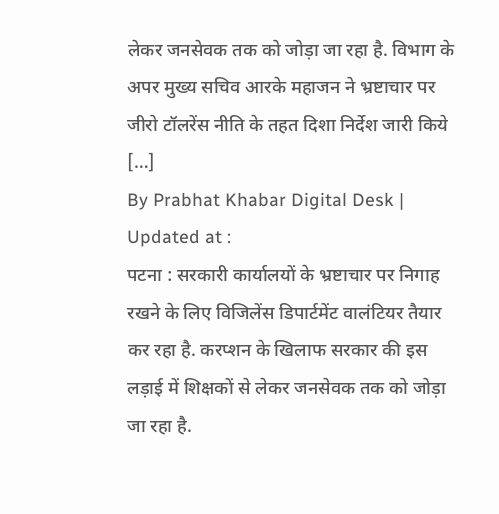लेकर जनसेवक तक को जोड़ा जा रहा है. विभाग के अपर मुख्य सचिव आरके महाजन ने भ्रष्टाचार पर जीरो टॉलरेंस नीति के तहत दिशा निर्देश जारी किये […]
By Prabhat Khabar Digital Desk | Updated at :
पटना : सरकारी कार्यालयों के भ्रष्टाचार पर निगाह रखने के लिए विजिलेंस डिपार्टमेंट वालंटियर तैयार कर रहा है. करप्शन के खिलाफ सरकार की इस लड़ाई में शिक्षकों से लेकर जनसेवक तक को जोड़ा जा रहा है.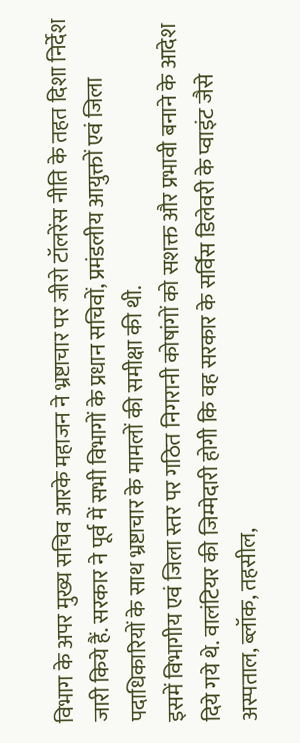विभाग के अपर मुख्य सचिव आरके महाजन ने भ्रष्टाचार पर जीरो टॉलरेंस नीति के तहत दिशा निर्देश जारी किये हैं. सरकार ने पूर्व में सभी विभागों के प्रधान सचिवों, प्रमंडलीय आयुक्तों एवं जिला पदाधिकारियों के साथ भ्रष्टाचार के मामलों की समीक्षा की थी.
इसमें विभागीय एवं जिला स्तर पर गठित निगरानी कोषांगों को सशक्त और प्रभावी बनाने के आदेश दिये गये थे. वालंटियर की जिम्मेदारी होगी कि वह सरकार के सर्विस डिलेवरी के प्वाइंट जैसे अस्पताल, ब्लॉक, तहसील,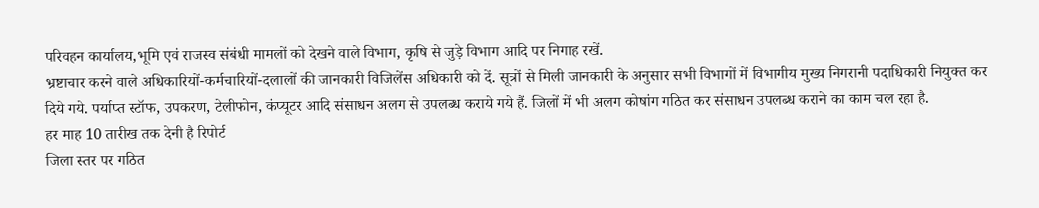परिवहन कार्यालय,भूमि एवं राजस्व संबंधी मामलों को देखने वाले विभाग, कृषि से जुड़े विभाग आदि पर निगाह रखें.
भ्रष्टाचार करने वाले अधिकारियों-कर्मचारियों-दलालों की जानकारी विजिलेंस अधिकारी को दें. सूत्रों से मिली जानकारी के अनुसार सभी विभागों में विभागीय मुख्य निगरानी पदाधिकारी नियुक्त कर दिये गये. पर्याप्त स्टॉफ, उपकरण, टेलीफोन, कंप्यूटर आदि संसाधन अलग से उपलब्ध कराये गये हैं. जिलों में भी अलग कोषांग गठित कर संसाधन उपलब्ध कराने का काम चल रहा है.
हर माह 10 तारीख तक देनी है रिपोर्ट
जिला स्तर पर गठित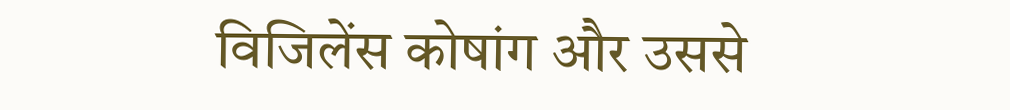विजिलेंस कोषांग और उससे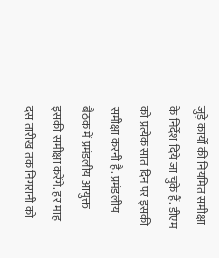जुड़े कार्यों की नियमित समीक्षा के निर्देश दिये जा चुके हैं. डीएम को प्रत्येक सात दिन पर इसकी समीक्षा करनी है. प्रमंडलीय बैठक में प्रमंडलीय आयुक्त इसकी समीक्षा करेंगे. हर माह दस तारीख तक निगरानी को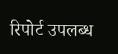रिपोर्ट उपलब्ध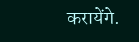करायेंगे.